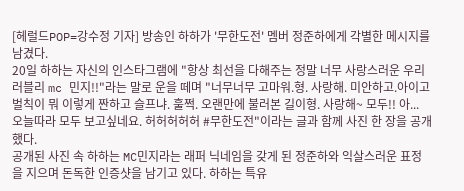[헤럴드POP=강수정 기자] 방송인 하하가 '무한도전' 멤버 정준하에게 각별한 메시지를 남겼다.
20일 하하는 자신의 인스타그램에 "항상 최선을 다해주는 정말 너무 사랑스러운 우리 러블리 mc 민지!!"라는 말로 운을 떼며 "너무너무 고마워.형. 사랑해. 미안하고.아이고 벌칙이 뭐 이렇게 짠하고 슬프냐. 훌쩍. 오랜만에 불러본 길이형. 사랑해~ 모두!! 아... 오늘따라 모두 보고싶네요. 허허허허허 #무한도전"이라는 글과 함께 사진 한 장을 공개했다.
공개된 사진 속 하하는 MC민지라는 래퍼 닉네임을 갖게 된 정준하와 익살스러운 표정을 지으며 돈독한 인증샷을 남기고 있다. 하하는 특유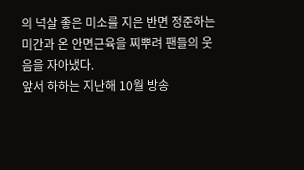의 넉살 좋은 미소를 지은 반면 정준하는 미간과 온 안면근육을 찌뿌려 팬들의 웃음을 자아냈다.
앞서 하하는 지난해 10월 방송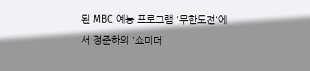된 MBC 예능 프로그램 '무한도전'에서 정준하의 '쇼미더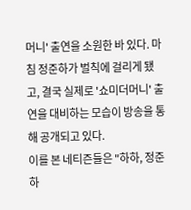머니' 출연을 소원한 바 있다. 마침 정준하가 벌칙에 걸리게 됐고, 결국 실제로 '쇼미더머니' 출연을 대비하는 모습이 방송을 통해 공개되고 있다.
이를 본 네티즌들은 "하하, 정준하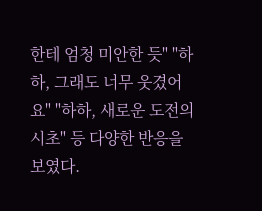한테 엄청 미안한 듯" "하하, 그래도 너무 웃겼어요" "하하, 새로운 도전의 시초" 등 다양한 반응을 보였다.